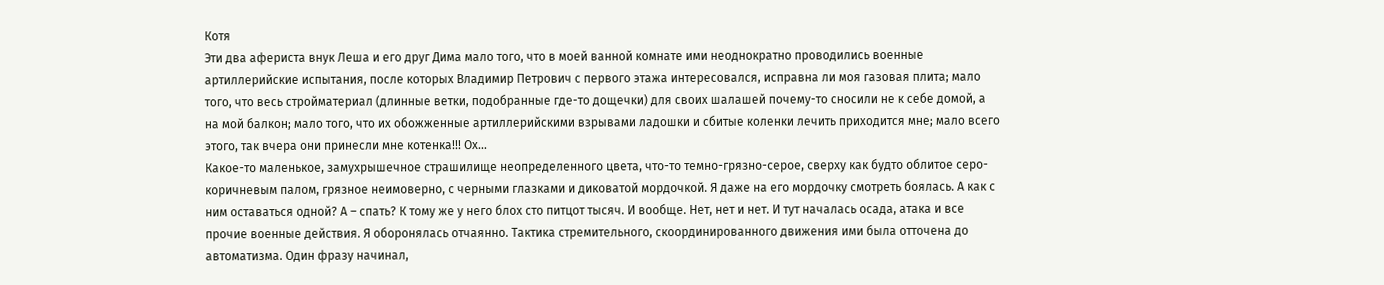Котя
Эти два афериста внук Леша и его друг Дима мало того, что в моей ванной комнате ими неоднократно проводились военные артиллерийские испытания, после которых Владимир Петрович с первого этажа интересовался, исправна ли моя газовая плита; мало того, что весь стройматериал (длинные ветки, подобранные где-то дощечки) для своих шалашей почему-то сносили не к себе домой, а на мой балкон; мало того, что их обожженные артиллерийскими взрывами ладошки и сбитые коленки лечить приходится мне; мало всего этого, так вчера они принесли мне котенка!!! Ох…
Какое-то маленькое, замухрышечное страшилище неопределенного цвета, что-то темно-грязно-серое, сверху как будто облитое серо-коричневым палом, грязное неимоверно, с черными глазками и диковатой мордочкой. Я даже на его мордочку смотреть боялась. А как с ним оставаться одной? А – спать? К тому же у него блох сто питцот тысяч. И вообще. Нет, нет и нет. И тут началась осада, атака и все прочие военные действия. Я оборонялась отчаянно. Тактика стремительного, скоординированного движения ими была отточена до автоматизма. Один фразу начинал,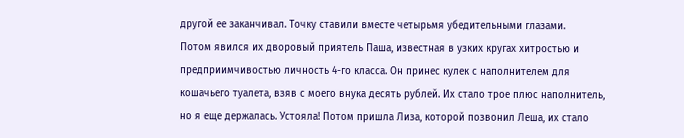другой ее заканчивал. Точку ставили вместе четырьмя убедительными глазами.
Потом явился их дворовый приятель Паша, известная в узких кругах хитростью и предприимчивостью личность 4-го класса. Он принес кулек с наполнителем для кошачьего туалета, взяв с моего внука десять рублей. Их стало трое плюс наполнитель, но я еще держалась. Устояла! Потом пришла Лиза, которой позвонил Леша, их стало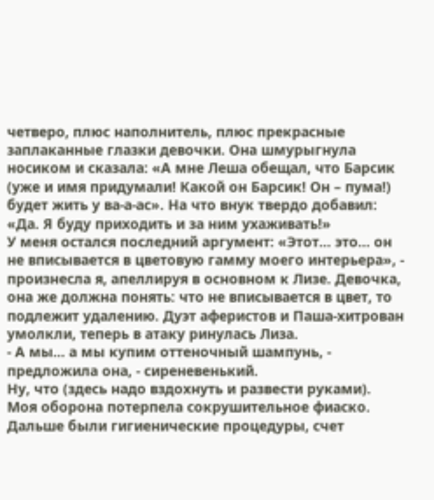четверо, плюс наполнитель, плюс прекрасные заплаканные глазки девочки. Она шмурыгнула носиком и сказала: «А мне Леша обещал, что Барсик (уже и имя придумали! Какой он Барсик! Он – пума!) будет жить у ва-а-ас». На что внук твердо добавил: «Да. Я буду приходить и за ним ухаживать!»
У меня остался последний аргумент: «Этот… это… он не вписывается в цветовую гамму моего интерьера», - произнесла я, апеллируя в основном к Лизе. Девочка, она же должна понять: что не вписывается в цвет, то подлежит удалению. Дуэт аферистов и Паша-хитрован умолкли, теперь в атаку ринулась Лиза.
- А мы… а мы купим оттеночный шампунь, - предложила она, - сиреневенький.
Ну, что (здесь надо вздохнуть и развести руками). Моя оборона потерпела сокрушительное фиаско. Дальше были гигиенические процедуры, счет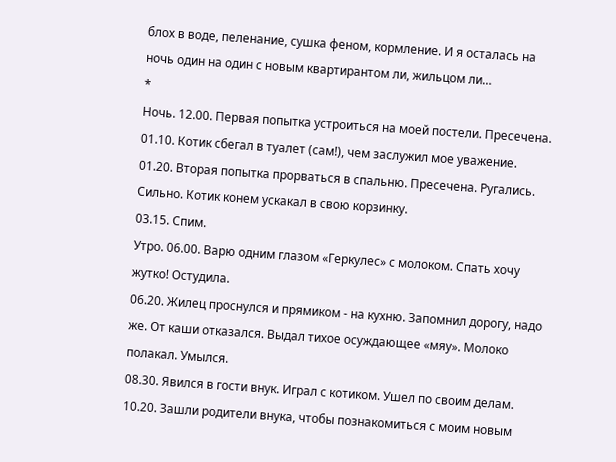блох в воде, пеленание, сушка феном, кормление. И я осталась на ночь один на один с новым квартирантом ли, жильцом ли…
*
Ночь. 12.00. Первая попытка устроиться на моей постели. Пресечена.
01.10. Котик сбегал в туалет (сам!), чем заслужил мое уважение.
01.20. Вторая попытка прорваться в спальню. Пресечена. Ругались. Сильно. Котик конем ускакал в свою корзинку.
03.15. Спим.
Утро. 06.00. Варю одним глазом «Геркулес» с молоком. Спать хочу жутко! Остудила.
06.20. Жилец проснулся и прямиком - на кухню. Запомнил дорогу, надо же. От каши отказался. Выдал тихое осуждающее «мяу». Молоко полакал. Умылся.
08.30. Явился в гости внук. Играл с котиком. Ушел по своим делам.
10.20. Зашли родители внука, чтобы познакомиться с моим новым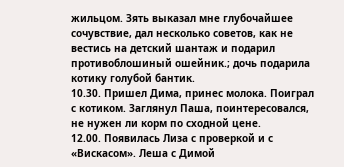жильцом. Зять выказал мне глубочайшее сочувствие, дал несколько советов, как не вестись на детский шантаж и подарил противоблошиный ошейник.; дочь подарила котику голубой бантик.
10.30. Пришел Дима, принес молока. Поиграл с котиком. Заглянул Паша, поинтересовался, не нужен ли корм по сходной цене.
12.00. Появилась Лиза с проверкой и с «Вискасом». Леша с Димой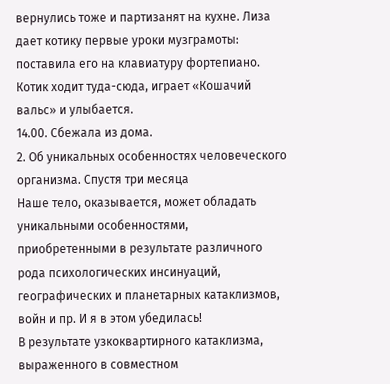вернулись тоже и партизанят на кухне. Лиза дает котику первые уроки музграмоты: поставила его на клавиатуру фортепиано. Котик ходит туда-сюда, играет «Кошачий вальс» и улыбается.
14.00. Сбежала из дома.
2. Об уникальных особенностях человеческого организма. Спустя три месяца
Наше тело, оказывается, может обладать уникальными особенностями, приобретенными в результате различного рода психологических инсинуаций, географических и планетарных катаклизмов, войн и пр. И я в этом убедилась!
В результате узкоквартирного катаклизма, выраженного в совместном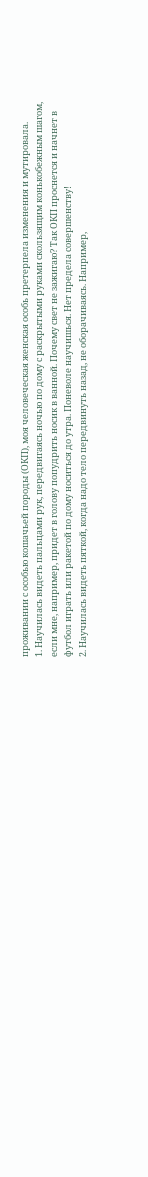проживании с особью кошачьей породы (ОКП), моя человеческая женская особь претерпела изменения и мутировала.
1. Научилась видеть пальцами рук, передвигаясь ночью по дому с раскрытыми руками скользящим конькобежным шагом, если мне, например, придет в голову попудрить носик в ванной. Почему свет не зажигаю? Так ОКП проснется и начнет в футбол играть или ракетой по дому носиться до утра. Поневоле научишься. Нет предела совершенству!
2. Научилась видеть пяткой, когда надо тело передвинуть назад, не оборачиваясь. Например,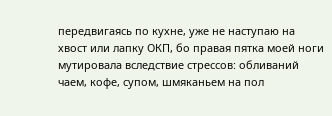передвигаясь по кухне, уже не наступаю на хвост или лапку ОКП, бо правая пятка моей ноги мутировала вследствие стрессов: обливаний чаем, кофе, супом, шмяканьем на пол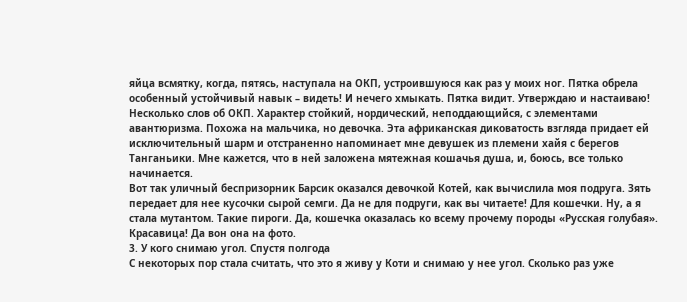яйца всмятку, когда, пятясь, наступала на ОКП, устроившуюся как раз у моих ног. Пятка обрела особенный устойчивый навык – видеть! И нечего хмыкать. Пятка видит. Утверждаю и настаиваю!
Несколько слов об ОКП. Характер стойкий, нордический, неподдающийся, с элементами авантюризма. Похожа на мальчика, но девочка. Эта африканская диковатость взгляда придает ей исключительный шарм и отстраненно напоминает мне девушек из племени хайя с берегов Танганьики. Мне кажется, что в ней заложена мятежная кошачья душа, и, боюсь, все только начинается.
Вот так уличный беспризорник Барсик оказался девочкой Котей, как вычислила моя подруга. Зять передает для нее кусочки сырой семги. Да не для подруги, как вы читаете! Для кошечки. Ну, а я стала мутантом. Такие пироги. Да, кошечка оказалась ко всему прочему породы «Русская голубая». Красавица! Да вон она на фото.
3. У кого снимаю угол. Спустя полгода
С некоторых пор стала считать, что это я живу у Коти и снимаю у нее угол. Сколько раз уже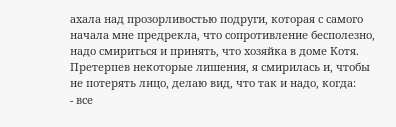ахала над прозорливостью подруги, которая с самого начала мне предрекла, что сопротивление бесполезно, надо смириться и принять, что хозяйка в доме Котя.
Претерпев некоторые лишения, я смирилась и, чтобы не потерять лицо, делаю вид, что так и надо, когда:
- все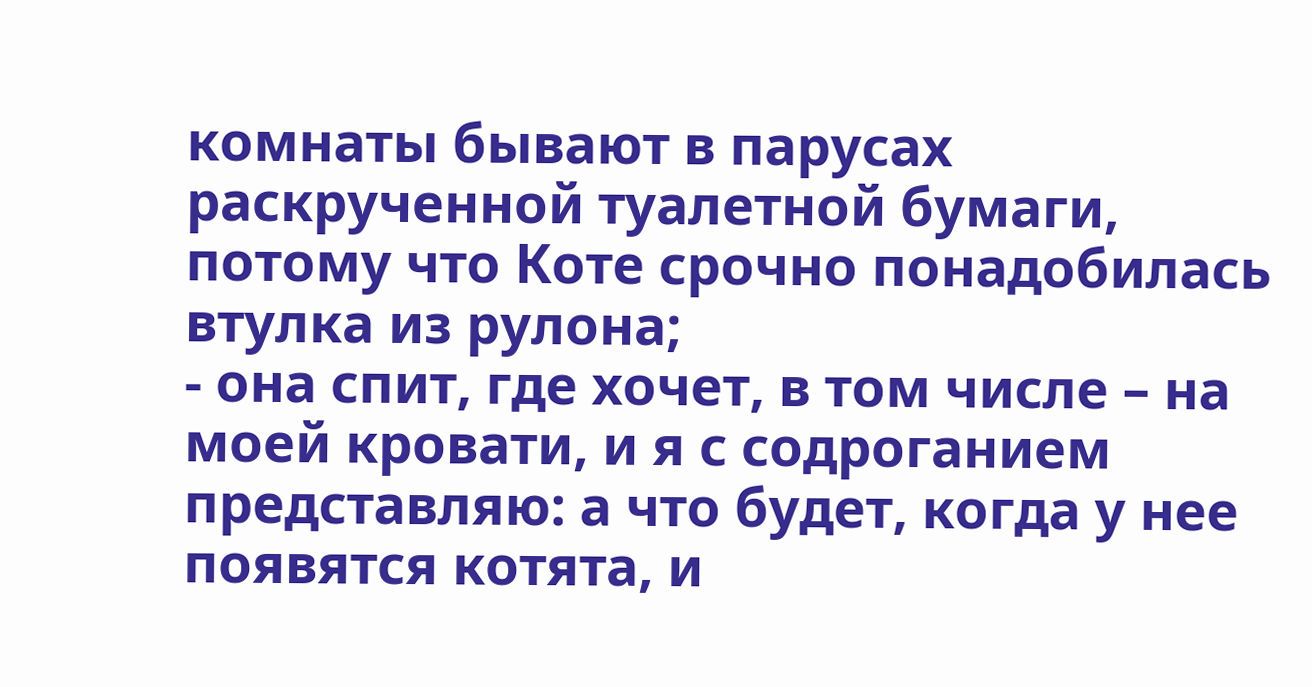комнаты бывают в парусах раскрученной туалетной бумаги, потому что Коте срочно понадобилась втулка из рулона;
- она спит, где хочет, в том числе – на моей кровати, и я с содроганием представляю: а что будет, когда у нее появятся котята, и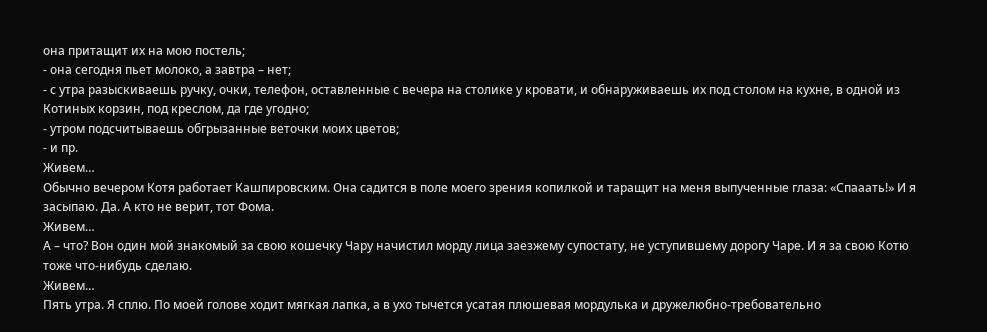она притащит их на мою постель;
- она сегодня пьет молоко, а завтра – нет;
- с утра разыскиваешь ручку, очки, телефон, оставленные с вечера на столике у кровати, и обнаруживаешь их под столом на кухне, в одной из Котиных корзин, под креслом, да где угодно;
- утром подсчитываешь обгрызанные веточки моих цветов;
- и пр.
Живем…
Обычно вечером Котя работает Кашпировским. Она садится в поле моего зрения копилкой и таращит на меня выпученные глаза: «Спааать!» И я засыпаю. Да. А кто не верит, тот Фома.
Живем…
А – что? Вон один мой знакомый за свою кошечку Чару начистил морду лица заезжему супостату, не уступившему дорогу Чаре. И я за свою Котю тоже что-нибудь сделаю.
Живем…
Пять утра. Я сплю. По моей голове ходит мягкая лапка, а в ухо тычется усатая плюшевая мордулька и дружелюбно-требовательно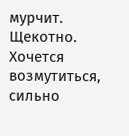мурчит. Щекотно. Хочется возмутиться, сильно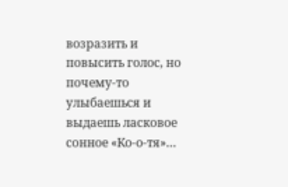возразить и повысить голос, но почему-то улыбаешься и выдаешь ласковое сонное «Ко-о-тя»…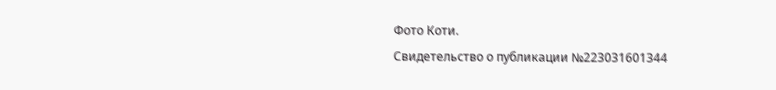Фото Коти.
Свидетельство о публикации №223031601344